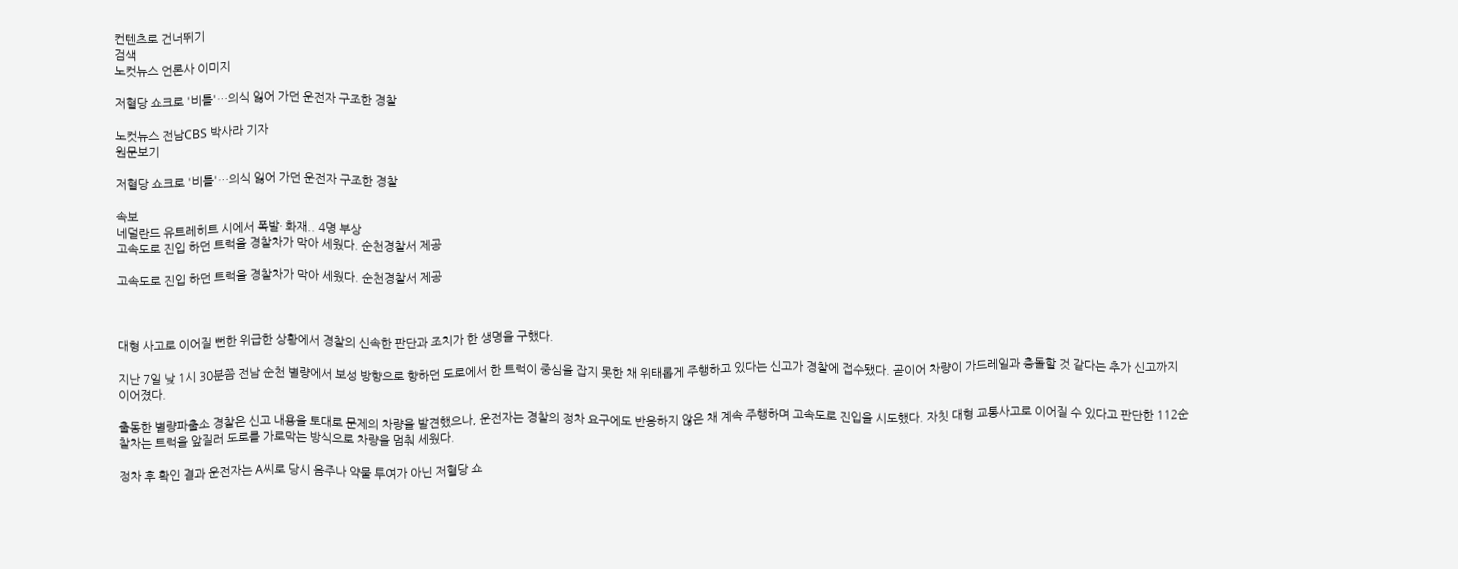컨텐츠로 건너뛰기
검색
노컷뉴스 언론사 이미지

저혈당 쇼크로 '비틀'…의식 잃어 가던 운전자 구조한 경찰

노컷뉴스 전남CBS 박사라 기자
원문보기

저혈당 쇼크로 '비틀'…의식 잃어 가던 운전자 구조한 경찰

속보
네덜란드 유트레히트 시에서 폭발· 화재.. 4명 부상
고속도로 진입 하던 트럭을 경찰차가 막아 세웠다. 순천경찰서 제공

고속도로 진입 하던 트럭을 경찰차가 막아 세웠다. 순천경찰서 제공



대형 사고로 이어질 뻔한 위급한 상황에서 경찰의 신속한 판단과 조치가 한 생명을 구했다.

지난 7일 낮 1시 30분쯤 전남 순천 별량에서 보성 방향으로 향하던 도로에서 한 트럭이 중심을 잡지 못한 채 위태롭게 주행하고 있다는 신고가 경찰에 접수됐다. 곧이어 차량이 가드레일과 충돌할 것 같다는 추가 신고까지 이어졌다.

출동한 별량파출소 경찰은 신고 내용을 토대로 문제의 차량을 발견했으나, 운전자는 경찰의 정차 요구에도 반응하지 않은 채 계속 주행하며 고속도로 진입을 시도했다. 자칫 대형 교통사고로 이어질 수 있다고 판단한 112순찰차는 트럭을 앞질러 도로를 가로막는 방식으로 차량을 멈춰 세웠다.

정차 후 확인 결과 운전자는 A씨로 당시 음주나 약물 투여가 아닌 저혈당 쇼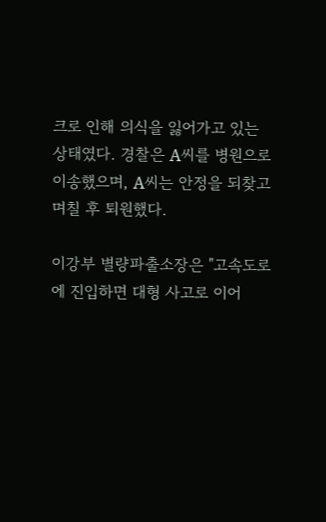크로 인해 의식을 잃어가고 있는 상태였다. 경찰은 A씨를 병원으로 이송했으며, A씨는 안정을 되찾고 며칠 후 퇴원했다.

이강부 별량파출소장은 "고속도로에 진입하면 대형 사고로 이어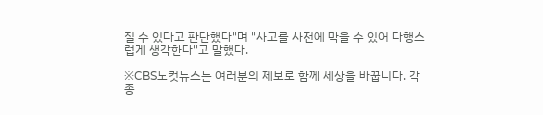질 수 있다고 판단했다"며 "사고를 사전에 막을 수 있어 다행스럽게 생각한다"고 말했다.

※CBS노컷뉴스는 여러분의 제보로 함께 세상을 바꿉니다. 각종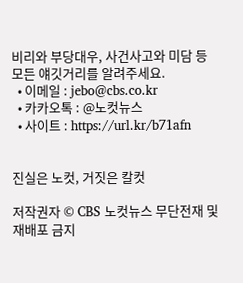비리와 부당대우, 사건사고와 미담 등 모든 얘깃거리를 알려주세요.
  • 이메일 : jebo@cbs.co.kr
  • 카카오톡 : @노컷뉴스
  • 사이트 : https://url.kr/b71afn


진실은 노컷, 거짓은 칼컷

저작권자 © CBS 노컷뉴스 무단전재 및 재배포 금지